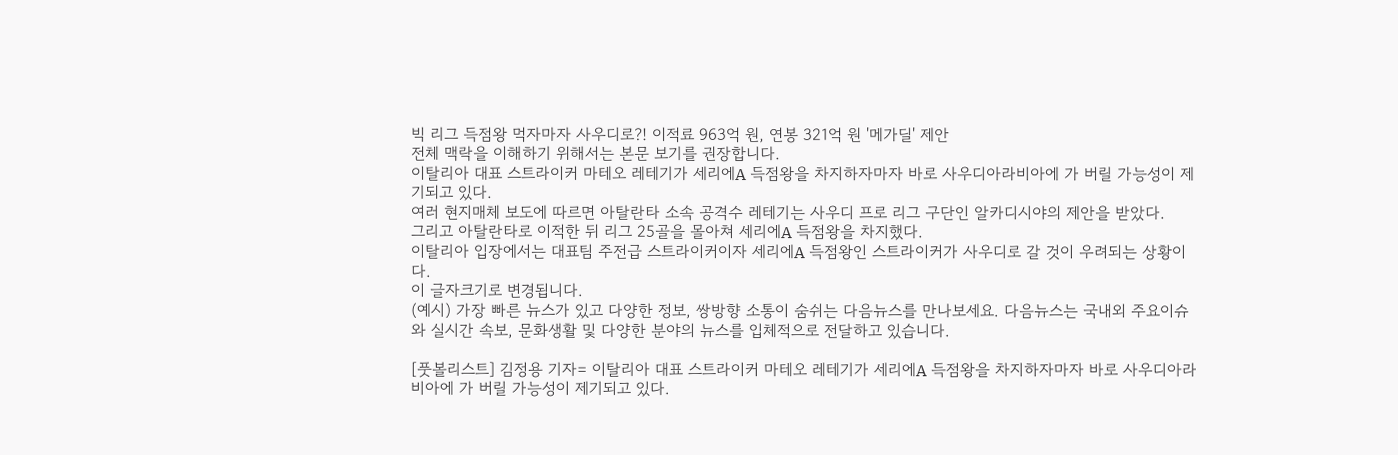빅 리그 득점왕 먹자마자 사우디로?! 이적료 963억 원, 연봉 321억 원 '메가딜' 제안
전체 맥락을 이해하기 위해서는 본문 보기를 권장합니다.
이탈리아 대표 스트라이커 마테오 레테기가 세리에A 득점왕을 차지하자마자 바로 사우디아라비아에 가 버릴 가능성이 제기되고 있다.
여러 현지매체 보도에 따르면 아탈란타 소속 공격수 레테기는 사우디 프로 리그 구단인 알카디시야의 제안을 받았다.
그리고 아탈란타로 이적한 뒤 리그 25골을 몰아쳐 세리에A 득점왕을 차지했다.
이탈리아 입장에서는 대표팀 주전급 스트라이커이자 세리에A 득점왕인 스트라이커가 사우디로 갈 것이 우려되는 상황이다.
이 글자크기로 변경됩니다.
(예시) 가장 빠른 뉴스가 있고 다양한 정보, 쌍방향 소통이 숨쉬는 다음뉴스를 만나보세요. 다음뉴스는 국내외 주요이슈와 실시간 속보, 문화생활 및 다양한 분야의 뉴스를 입체적으로 전달하고 있습니다.

[풋볼리스트] 김정용 기자= 이탈리아 대표 스트라이커 마테오 레테기가 세리에A 득점왕을 차지하자마자 바로 사우디아라비아에 가 버릴 가능성이 제기되고 있다.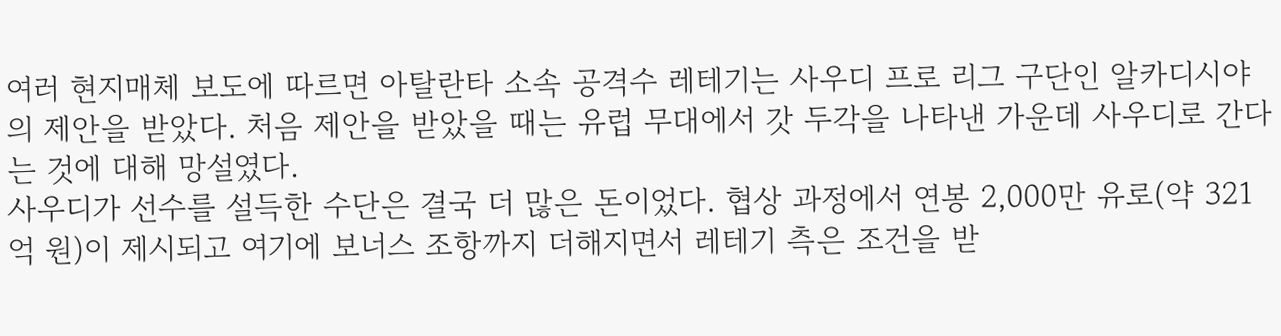여러 현지매체 보도에 따르면 아탈란타 소속 공격수 레테기는 사우디 프로 리그 구단인 알카디시야의 제안을 받았다. 처음 제안을 받았을 때는 유럽 무대에서 갓 두각을 나타낸 가운데 사우디로 간다는 것에 대해 망설였다.
사우디가 선수를 설득한 수단은 결국 더 많은 돈이었다. 협상 과정에서 연봉 2,000만 유로(약 321억 원)이 제시되고 여기에 보너스 조항까지 더해지면서 레테기 측은 조건을 받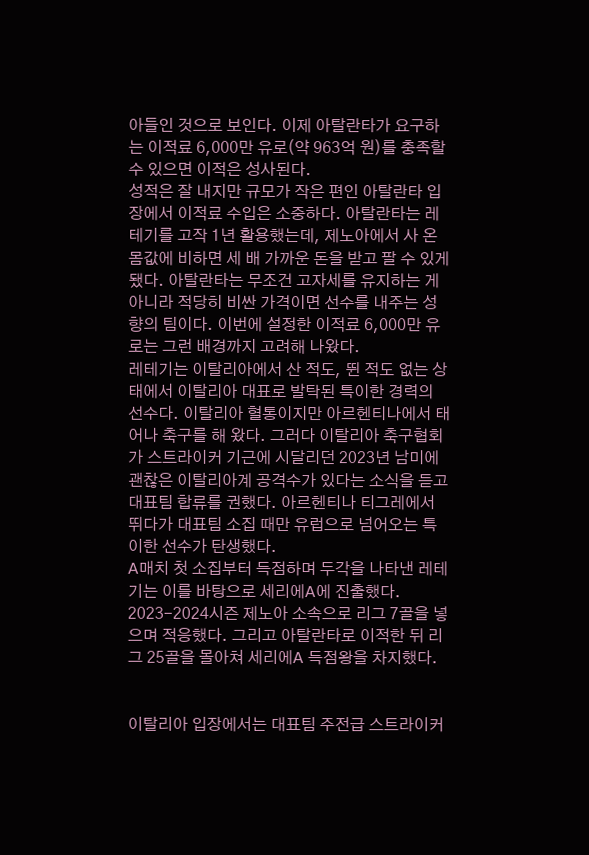아들인 것으로 보인다. 이제 아탈란타가 요구하는 이적료 6,000만 유로(약 963억 원)를 충족할 수 있으면 이적은 성사된다.
성적은 잘 내지만 규모가 작은 편인 아탈란타 입장에서 이적료 수입은 소중하다. 아탈란타는 레테기를 고작 1년 활용했는데, 제노아에서 사 온 몸값에 비하면 세 배 가까운 돈을 받고 팔 수 있게 됐다. 아탈란타는 무조건 고자세를 유지하는 게 아니라 적당히 비싼 가격이면 선수를 내주는 성향의 팀이다. 이번에 설정한 이적료 6,000만 유로는 그런 배경까지 고려해 나왔다.
레테기는 이탈리아에서 산 적도, 뛴 적도 없는 상태에서 이탈리아 대표로 발탁된 특이한 경력의 선수다. 이탈리아 혈통이지만 아르헨티나에서 태어나 축구를 해 왔다. 그러다 이탈리아 축구협회가 스트라이커 기근에 시달리던 2023년 남미에 괜찮은 이탈리아계 공격수가 있다는 소식을 듣고 대표팀 합류를 권했다. 아르헨티나 티그레에서 뛰다가 대표팀 소집 때만 유럽으로 넘어오는 특이한 선수가 탄생했다.
A매치 첫 소집부터 득점하며 두각을 나타낸 레테기는 이를 바탕으로 세리에A에 진출했다. 2023-2024시즌 제노아 소속으로 리그 7골을 넣으며 적응했다. 그리고 아탈란타로 이적한 뒤 리그 25골을 몰아쳐 세리에A 득점왕을 차지했다.


이탈리아 입장에서는 대표팀 주전급 스트라이커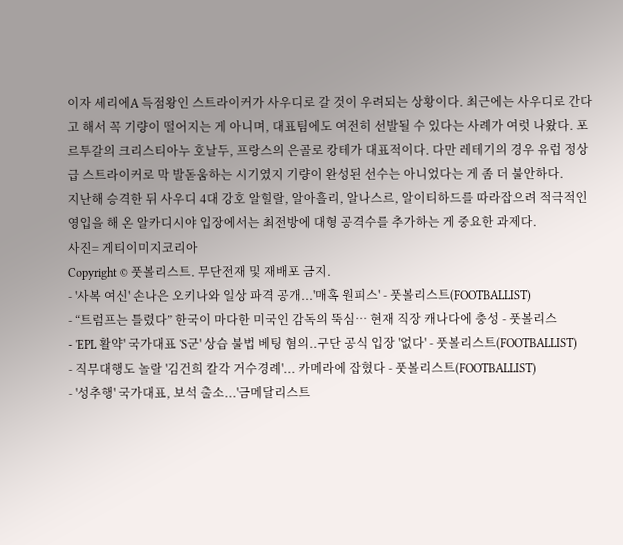이자 세리에A 득점왕인 스트라이커가 사우디로 갈 것이 우려되는 상황이다. 최근에는 사우디로 간다고 해서 꼭 기량이 떨어지는 게 아니며, 대표팀에도 여전히 선발될 수 있다는 사례가 여럿 나왔다. 포르투갈의 크리스티아누 호날두, 프랑스의 은골로 캉테가 대표적이다. 다만 레테기의 경우 유럽 정상급 스트라이커로 막 발돋움하는 시기였지 기량이 완성된 선수는 아니었다는 게 좀 더 불안하다.
지난해 승격한 뒤 사우디 4대 강호 알힐랄, 알아흘리, 알나스르, 알이티하드를 따라잡으려 적극적인 영입을 해 온 알카디시야 입장에서는 최전방에 대형 공격수를 추가하는 게 중요한 과제다.
사진= 게티이미지코리아
Copyright © 풋볼리스트. 무단전재 및 재배포 금지.
- '사복 여신' 손나은 오키나와 일상 파격 공개...'매혹 원피스' - 풋볼리스트(FOOTBALLIST)
- “트럼프는 틀렸다” 한국이 마다한 미국인 감독의 뚝심… 현재 직장 캐나다에 충성 - 풋볼리스
- 'EPL 활약' 국가대표 'S군' 상습 불법 베팅 혐의..구단 공식 입장 '없다' - 풋볼리스트(FOOTBALLIST)
- 직무대행도 놀랄 '김건희 칼각 거수경례'... 카메라에 잡혔다 - 풋볼리스트(FOOTBALLIST)
- '성추행' 국가대표, 보석 출소...'금메달리스트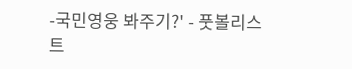-국민영웅 봐주기?' - 풋볼리스트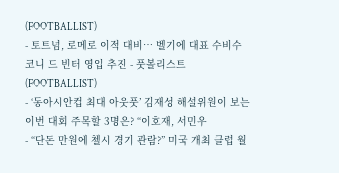(FOOTBALLIST)
- 토트넘, 로메로 이적 대비… 벨기에 대표 수비수 코니 드 빈터 영입 추진 - 풋볼리스트(FOOTBALLIST)
- ‘동아시안컵 최대 아웃풋’ 김재성 해설위원이 보는 이번 대회 주목할 3명은? “이호재, 서민우
- “단돈 만원에 첼시 경기 관람?” 미국 개최 클럽 월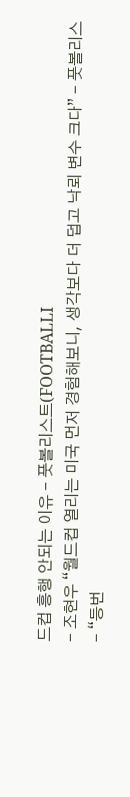드컵 흥행 안되는 이유 - 풋볼리스트(FOOTBALLI
- 조현우 “월드컵 열리는 미국 먼저 경험해보니, 생각보다 더 덥고 낙뢰 변수 크다” - 풋볼리스
- “등번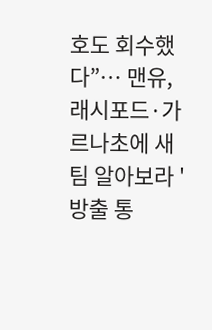호도 회수했다”… 맨유, 래시포드·가르나초에 새 팀 알아보라 '방출 통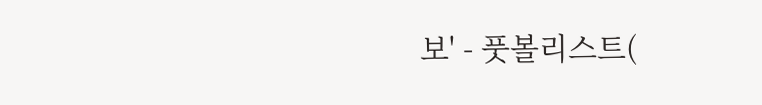보' - 풋볼리스트(